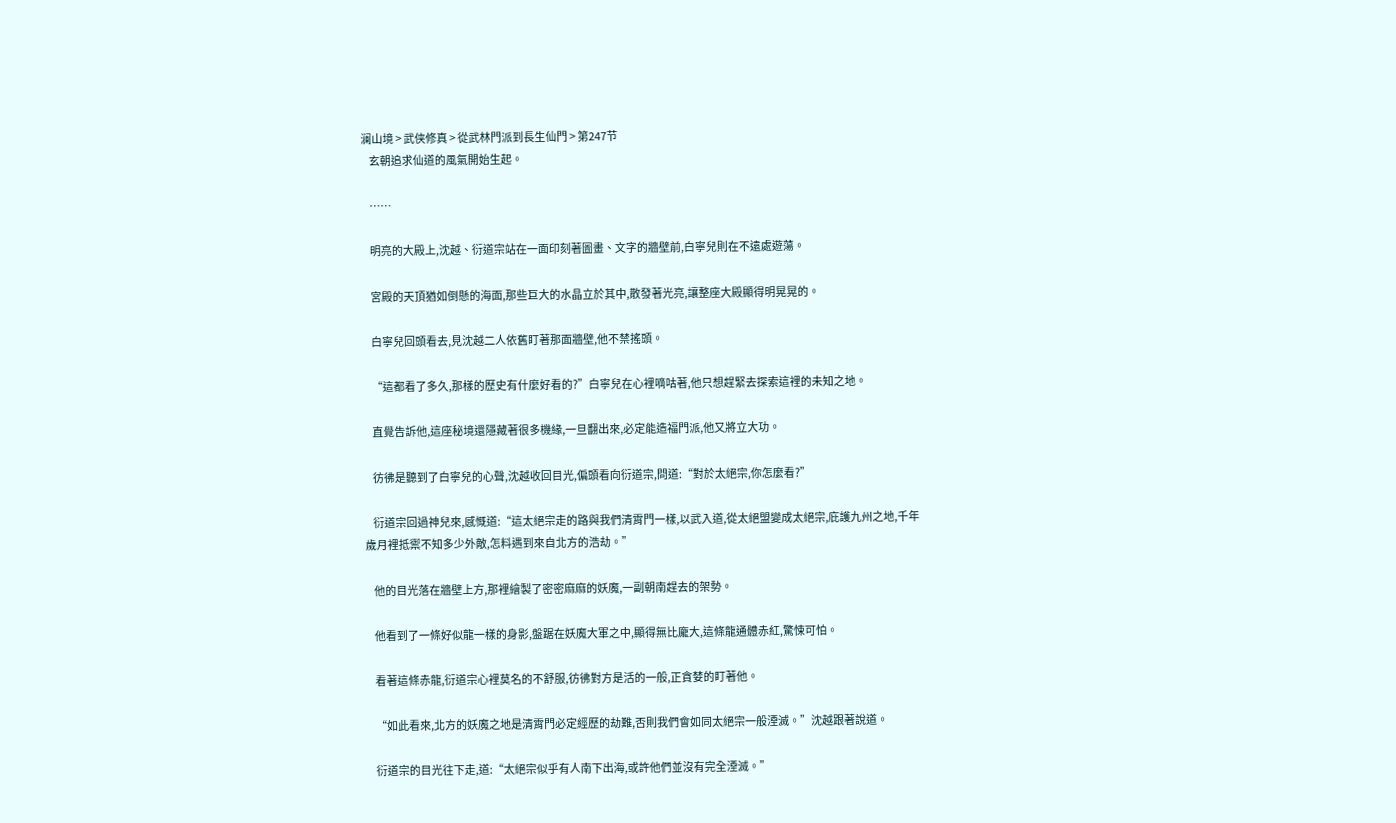澜山境 > 武侠修真 > 從武林門派到長生仙門 > 第247节
    玄朝追求仙道的風氣開始生起。

    ……

    明亮的大殿上,沈越、衍道宗站在一面印刻著圖畫、文字的牆壁前,白寧兒則在不遠處遊蕩。

    宮殿的天頂猶如倒懸的海面,那些巨大的水晶立於其中,散發著光亮,讓整座大殿顯得明晃晃的。

    白寧兒回頭看去,見沈越二人依舊盯著那面牆壁,他不禁搖頭。

    “這都看了多久,那樣的歷史有什麼好看的?”白寧兒在心裡嘀咕著,他只想趕緊去探索這裡的未知之地。

    直覺告訴他,這座秘境還隱藏著很多機緣,一旦翻出來,必定能造福門派,他又將立大功。

    彷彿是聽到了白寧兒的心聲,沈越收回目光,偏頭看向衍道宗,問道:“對於太絕宗,你怎麼看?”

    衍道宗回過神兒來,感慨道:“這太絕宗走的路與我們清霄門一樣,以武入道,從太絕盟變成太絕宗,庇護九州之地,千年歲月裡抵禦不知多少外敵,怎料遇到來自北方的浩劫。”

    他的目光落在牆壁上方,那裡繪製了密密麻麻的妖魔,一副朝南趕去的架勢。

    他看到了一條好似龍一樣的身影,盤踞在妖魔大軍之中,顯得無比龐大,這條龍通體赤紅,驚悚可怕。

    看著這條赤龍,衍道宗心裡莫名的不舒服,彷彿對方是活的一般,正貪婪的盯著他。

    “如此看來,北方的妖魔之地是清霄門必定經歷的劫難,否則我們會如同太絕宗一般湮滅。”沈越跟著說道。

    衍道宗的目光往下走,道:“太絕宗似乎有人南下出海,或許他們並沒有完全湮滅。”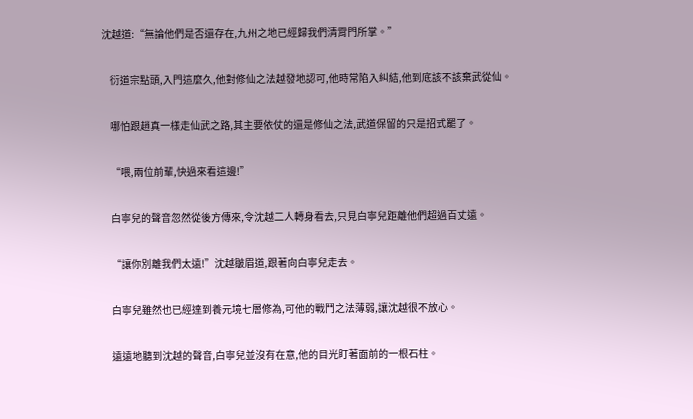沈越道:“無論他們是否還存在,九州之地已經歸我們清霄門所掌。”

    衍道宗點頭,入門這麼久,他對修仙之法越發地認可,他時常陷入糾結,他到底該不該棄武從仙。

    哪怕跟趙真一樣走仙武之路,其主要依仗的還是修仙之法,武道保留的只是招式罷了。

    “喂,兩位前輩,快過來看這邊!”

    白寧兒的聲音忽然從後方傳來,令沈越二人轉身看去,只見白寧兒距離他們超過百丈遠。

    “讓你別離我們太遠!”沈越皺眉道,跟著向白寧兒走去。

    白寧兒雖然也已經達到養元境七層修為,可他的戰鬥之法薄弱,讓沈越很不放心。

    遠遠地聽到沈越的聲音,白寧兒並沒有在意,他的目光盯著面前的一根石柱。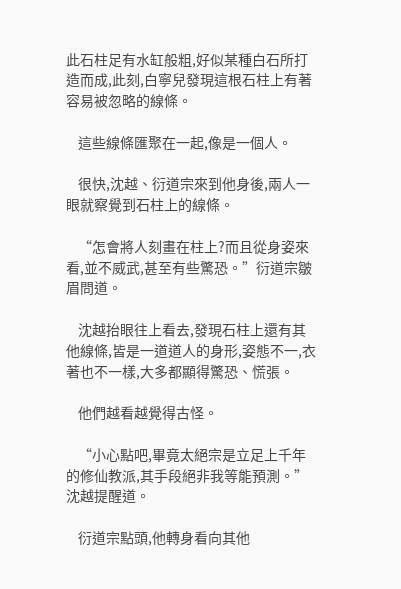此石柱足有水缸般粗,好似某種白石所打造而成,此刻,白寧兒發現這根石柱上有著容易被忽略的線條。

    這些線條匯聚在一起,像是一個人。

    很快,沈越、衍道宗來到他身後,兩人一眼就察覺到石柱上的線條。

    “怎會將人刻畫在柱上?而且從身姿來看,並不威武,甚至有些驚恐。”衍道宗皺眉問道。

    沈越抬眼往上看去,發現石柱上還有其他線條,皆是一道道人的身形,姿態不一,衣著也不一樣,大多都顯得驚恐、慌張。

    他們越看越覺得古怪。

    “小心點吧,畢竟太絕宗是立足上千年的修仙教派,其手段絕非我等能預測。”沈越提醒道。

    衍道宗點頭,他轉身看向其他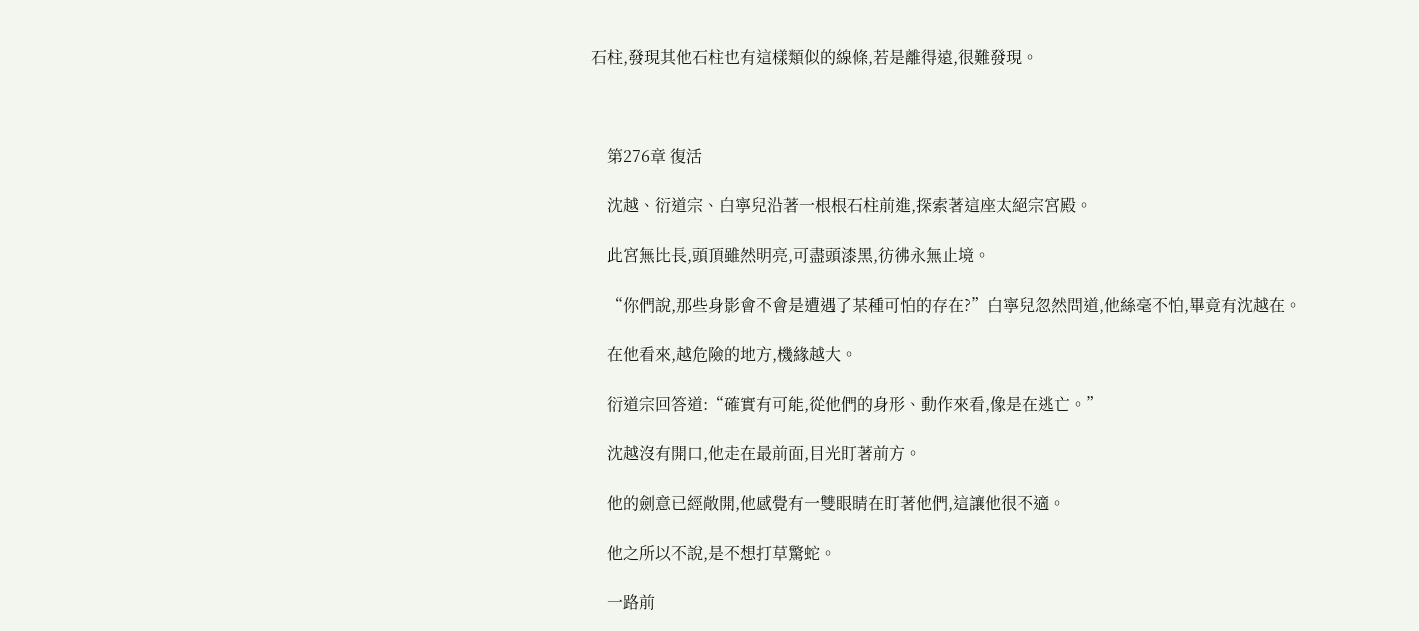石柱,發現其他石柱也有這樣類似的線條,若是離得遠,很難發現。



    第276章 復活

    沈越、衍道宗、白寧兒沿著一根根石柱前進,探索著這座太絕宗宮殿。

    此宮無比長,頭頂雖然明亮,可盡頭漆黑,彷彿永無止境。

    “你們說,那些身影會不會是遭遇了某種可怕的存在?”白寧兒忽然問道,他絲毫不怕,畢竟有沈越在。

    在他看來,越危險的地方,機緣越大。

    衍道宗回答道:“確實有可能,從他們的身形、動作來看,像是在逃亡。”

    沈越沒有開口,他走在最前面,目光盯著前方。

    他的劍意已經敞開,他感覺有一雙眼睛在盯著他們,這讓他很不適。

    他之所以不說,是不想打草驚蛇。

    一路前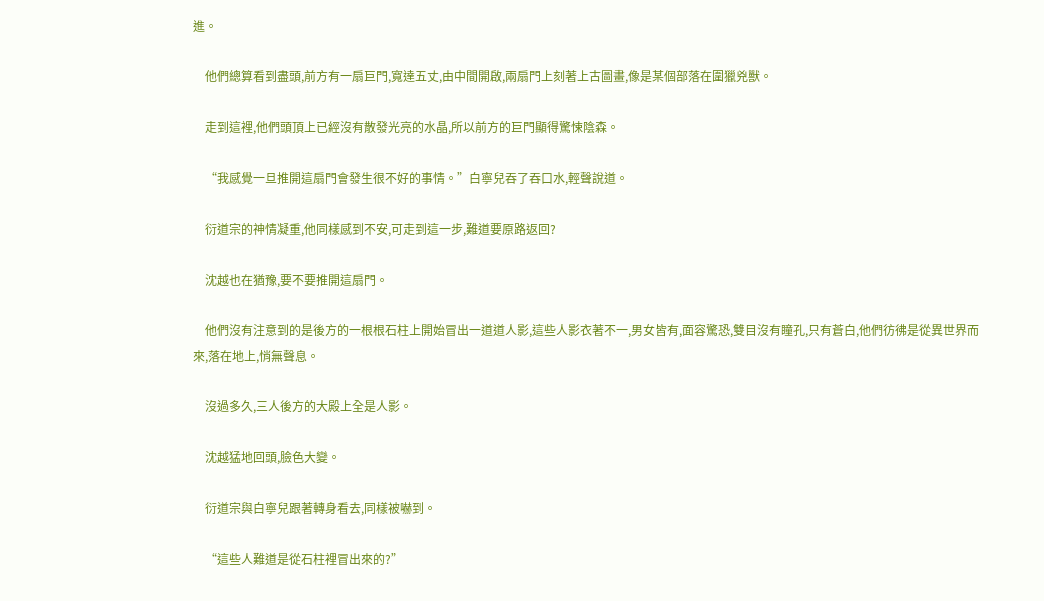進。

    他們總算看到盡頭,前方有一扇巨門,寬達五丈,由中間開啟,兩扇門上刻著上古圖畫,像是某個部落在圍獵兇獸。

    走到這裡,他們頭頂上已經沒有散發光亮的水晶,所以前方的巨門顯得驚悚陰森。

    “我感覺一旦推開這扇門會發生很不好的事情。”白寧兒吞了吞口水,輕聲說道。

    衍道宗的神情凝重,他同樣感到不安,可走到這一步,難道要原路返回?

    沈越也在猶豫,要不要推開這扇門。

    他們沒有注意到的是後方的一根根石柱上開始冒出一道道人影,這些人影衣著不一,男女皆有,面容驚恐,雙目沒有瞳孔,只有蒼白,他們彷彿是從異世界而來,落在地上,悄無聲息。

    沒過多久,三人後方的大殿上全是人影。

    沈越猛地回頭,臉色大變。

    衍道宗與白寧兒跟著轉身看去,同樣被嚇到。

    “這些人難道是從石柱裡冒出來的?”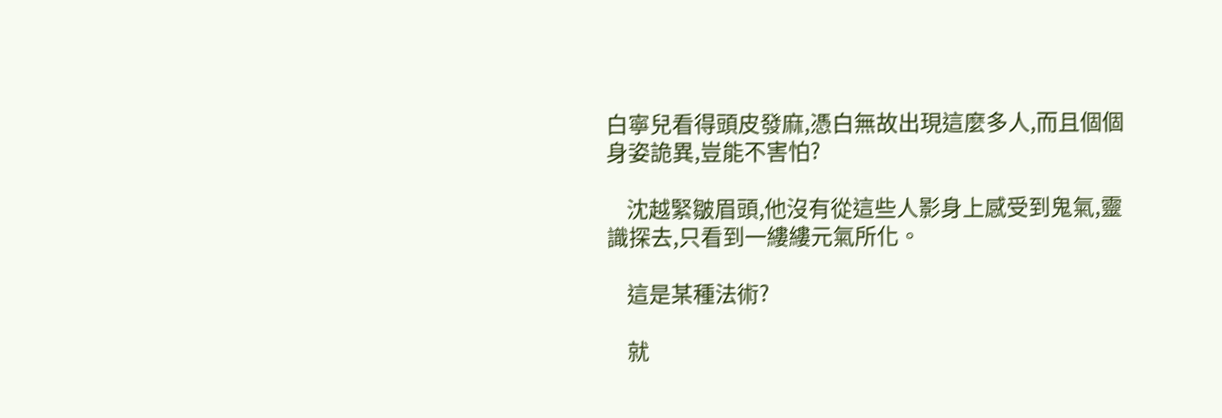白寧兒看得頭皮發麻,憑白無故出現這麼多人,而且個個身姿詭異,豈能不害怕?

    沈越緊皺眉頭,他沒有從這些人影身上感受到鬼氣,靈識探去,只看到一縷縷元氣所化。

    這是某種法術?

    就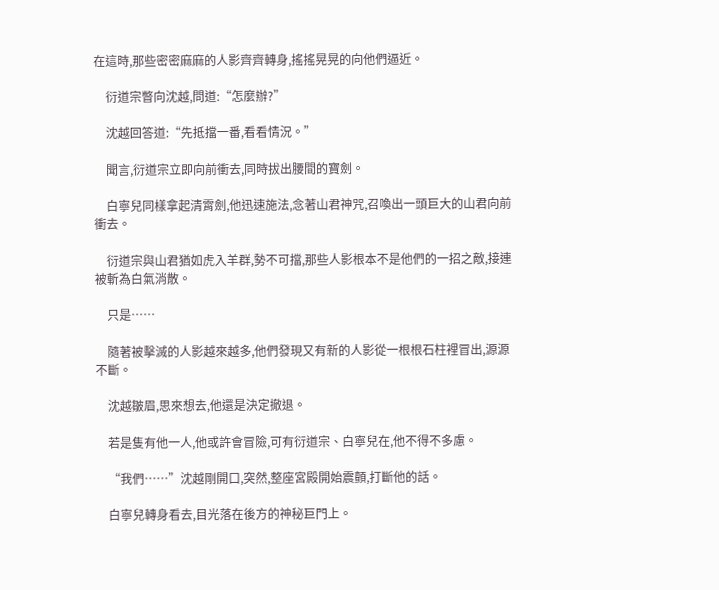在這時,那些密密麻麻的人影齊齊轉身,搖搖晃晃的向他們逼近。

    衍道宗瞥向沈越,問道:“怎麼辦?”

    沈越回答道:“先抵擋一番,看看情況。”

    聞言,衍道宗立即向前衝去,同時拔出腰間的寶劍。

    白寧兒同樣拿起清霄劍,他迅速施法,念著山君神咒,召喚出一頭巨大的山君向前衝去。

    衍道宗與山君猶如虎入羊群,勢不可擋,那些人影根本不是他們的一招之敵,接連被斬為白氣消散。

    只是……

    隨著被擊滅的人影越來越多,他們發現又有新的人影從一根根石柱裡冒出,源源不斷。

    沈越皺眉,思來想去,他還是決定撤退。

    若是隻有他一人,他或許會冒險,可有衍道宗、白寧兒在,他不得不多慮。

    “我們……”沈越剛開口,突然,整座宮殿開始震顫,打斷他的話。

    白寧兒轉身看去,目光落在後方的神秘巨門上。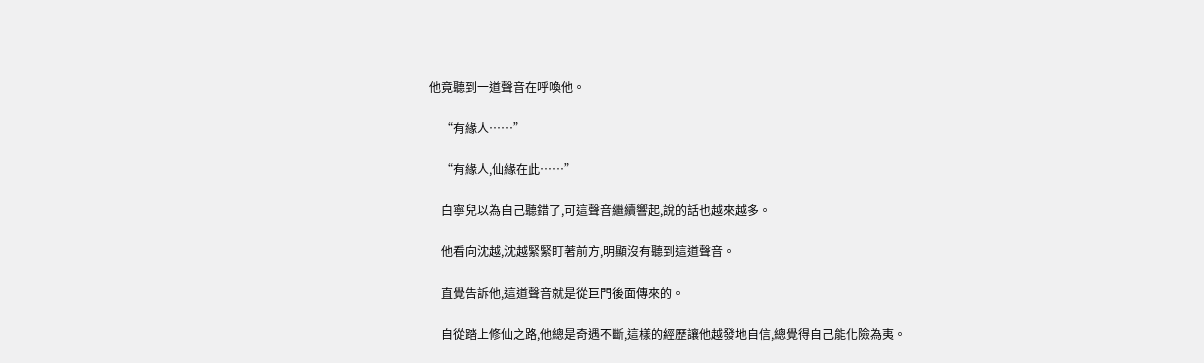他竟聽到一道聲音在呼喚他。

    “有緣人……”

    “有緣人,仙緣在此……”

    白寧兒以為自己聽錯了,可這聲音繼續響起,說的話也越來越多。

    他看向沈越,沈越緊緊盯著前方,明顯沒有聽到這道聲音。

    直覺告訴他,這道聲音就是從巨門後面傳來的。

    自從踏上修仙之路,他總是奇遇不斷,這樣的經歷讓他越發地自信,總覺得自己能化險為夷。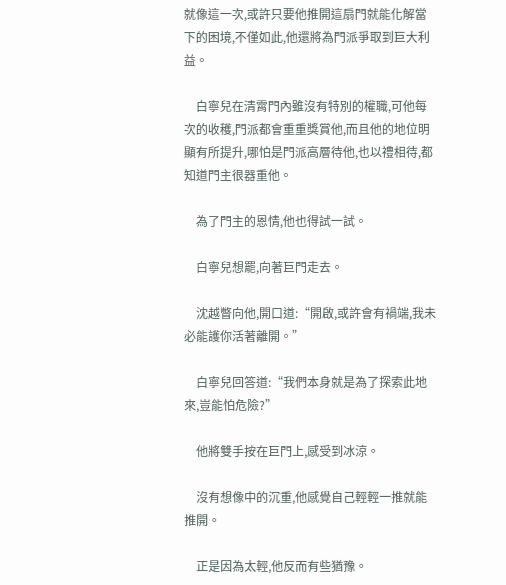就像這一次,或許只要他推開這扇門就能化解當下的困境,不僅如此,他還將為門派爭取到巨大利益。

    白寧兒在清霄門內雖沒有特別的權職,可他每次的收穫,門派都會重重獎賞他,而且他的地位明顯有所提升,哪怕是門派高層待他,也以禮相待,都知道門主很器重他。

    為了門主的恩情,他也得試一試。

    白寧兒想罷,向著巨門走去。

    沈越瞥向他,開口道:“開啟,或許會有禍端,我未必能護你活著離開。”

    白寧兒回答道:“我們本身就是為了探索此地來,豈能怕危險?”

    他將雙手按在巨門上,感受到冰涼。

    沒有想像中的沉重,他感覺自己輕輕一推就能推開。

    正是因為太輕,他反而有些猶豫。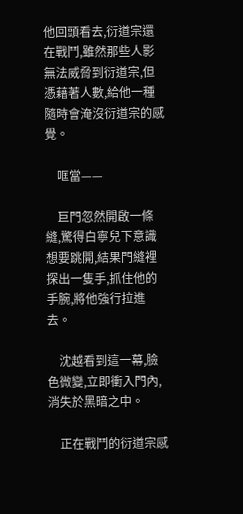他回頭看去,衍道宗還在戰鬥,雖然那些人影無法威脅到衍道宗,但憑藉著人數,給他一種隨時會淹沒衍道宗的感覺。

    哐當——

    巨門忽然開啟一條縫,驚得白寧兒下意識想要跳開,結果門縫裡探出一隻手,抓住他的手腕,將他強行拉進去。

    沈越看到這一幕,臉色微變,立即衝入門內,消失於黑暗之中。

    正在戰鬥的衍道宗感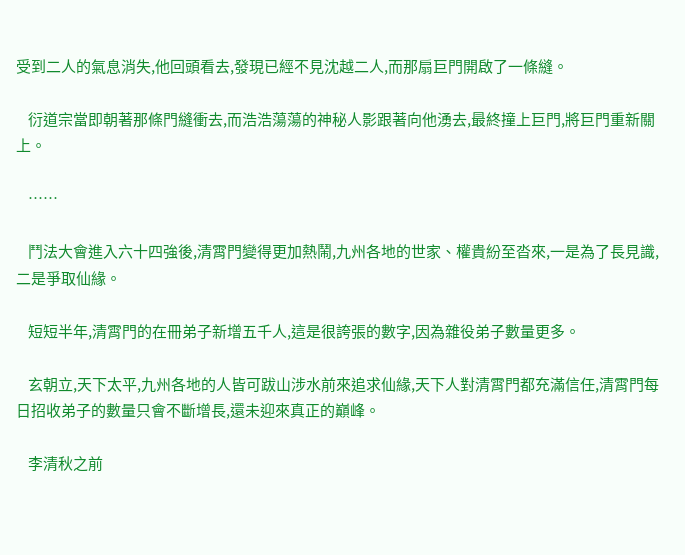受到二人的氣息消失,他回頭看去,發現已經不見沈越二人,而那扇巨門開啟了一條縫。

    衍道宗當即朝著那條門縫衝去,而浩浩蕩蕩的神秘人影跟著向他湧去,最終撞上巨門,將巨門重新關上。

    ……

    鬥法大會進入六十四強後,清霄門變得更加熱鬧,九州各地的世家、權貴紛至沓來,一是為了長見識,二是爭取仙緣。

    短短半年,清霄門的在冊弟子新增五千人,這是很誇張的數字,因為雜役弟子數量更多。

    玄朝立,天下太平,九州各地的人皆可跋山涉水前來追求仙緣,天下人對清霄門都充滿信任,清霄門每日招收弟子的數量只會不斷增長,還未迎來真正的巔峰。

    李清秋之前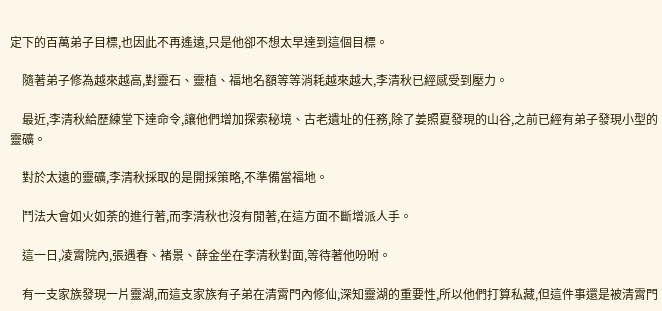定下的百萬弟子目標,也因此不再遙遠,只是他卻不想太早達到這個目標。

    隨著弟子修為越來越高,對靈石、靈植、福地名額等等消耗越來越大,李清秋已經感受到壓力。

    最近,李清秋給歷練堂下達命令,讓他們增加探索秘境、古老遺址的任務,除了姜照夏發現的山谷,之前已經有弟子發現小型的靈礦。

    對於太遠的靈礦,李清秋採取的是開採策略,不準備當福地。

    鬥法大會如火如荼的進行著,而李清秋也沒有閒著,在這方面不斷增派人手。

    這一日,凌霄院內,張遇春、褚景、薛金坐在李清秋對面,等待著他吩咐。

    有一支家族發現一片靈湖,而這支家族有子弟在清霄門內修仙,深知靈湖的重要性,所以他們打算私藏,但這件事還是被清霄門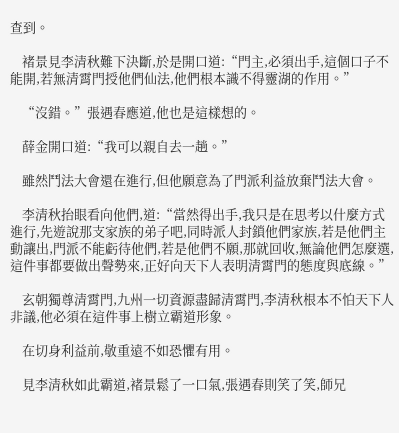查到。

    褚景見李清秋難下決斷,於是開口道:“門主,必須出手,這個口子不能開,若無清霄門授他們仙法,他們根本識不得靈湖的作用。”

    “沒錯。”張遇春應道,他也是這樣想的。

    薛金開口道:“我可以親自去一趟。”

    雖然鬥法大會還在進行,但他願意為了門派利益放棄鬥法大會。

    李清秋抬眼看向他們,道:“當然得出手,我只是在思考以什麼方式進行,先遊說那支家族的弟子吧,同時派人封鎖他們家族,若是他們主動讓出,門派不能虧待他們,若是他們不願,那就回收,無論他們怎麼選,這件事都要做出聲勢來,正好向天下人表明清霄門的態度與底線。”

    玄朝獨尊清霄門,九州一切資源盡歸清霄門,李清秋根本不怕天下人非議,他必須在這件事上樹立霸道形象。

    在切身利益前,敬重遠不如恐懼有用。

    見李清秋如此霸道,褚景鬆了一口氣,張遇春則笑了笑,師兄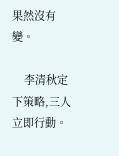果然沒有變。

    李清秋定下策略,三人立即行動。